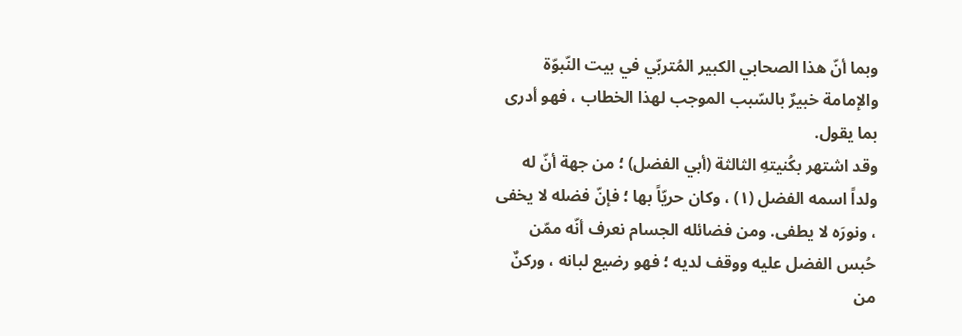وبما أنّ هذا الصحابي الكبير المُتربّي في بيت النّبوّة والإمامة خبيرٌ بالسّبب الموجب لهذا الخطاب ، فهو أدرى بما يقول.
وقد اشتهر بكُنيتهِ الثالثة (أبي الفضل) ؛ من جهة أنّ له ولداً اسمه الفضل (١) ، وكان حريّاً بها ؛ فإنّ فضله لا يخفى ، ونورَه لا يطفى. ومن فضائله الجسام نعرف أنّه ممّن حُبس الفضل عليه ووقف لديه ؛ فهو رضيع لبانه ، وركنٌ من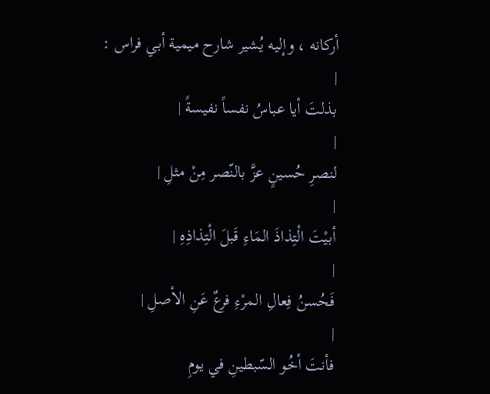أركانه ، وإليه يُشير شارح ميمية أبي فراس :
|
بذلتَ أيا عباسُ نفساً نفيسةً |
|
لنصرِ حُسينٍ عزَّ بالنّصر مِنْ مثلِ |
|
أبيْتَ الْتِذاذَ المَاءِ قَبلَ الْتِذاذِهِ |
|
فَحُسنُ فِعالِ المرْءِ فرعٌ عَنِ الأصلِ |
|
فأنتَ أخُو السّبطينِ في يومِ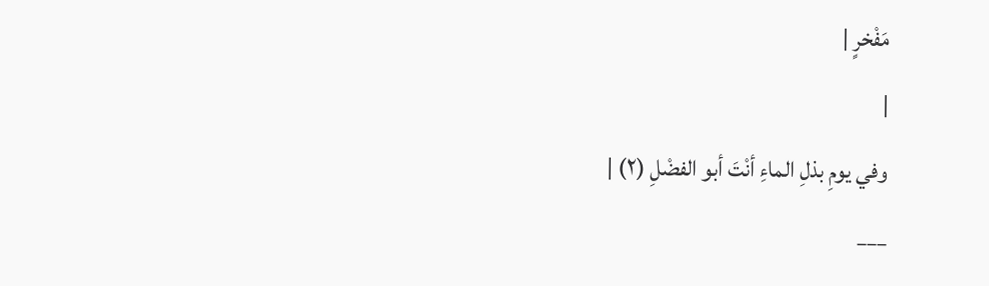مَفْخرٍ |
|
وفي يومِ بذلِ الماءِ أنْتَ أبو الفضْلِ (٢) |
___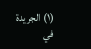(١) الجريدة في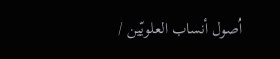اُصول أنساب العلويّين /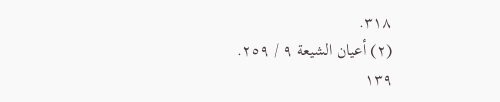٣١٨.
(٢) أعيان الشيعة ٩ / ٢٥٩.
١٣٩